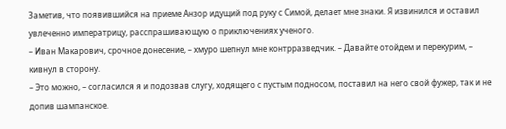Заметив, что появившийся на приеме Анзор идущий под руку с Симой, делает мне знаки. Я извинился и оставил увлеченно императрицу, расспрашивающую о приключениях ученого.
– Иван Макарович, срочное донесение, – хмуро шепнул мне контрразведчик. – Давайте отойдем и перекурим, – кивнул в сторону.
– Это можно, – согласился я и подозвав слугу, ходящего с пустым подносом, поставил на него свой фужер, так и не допив шампанское.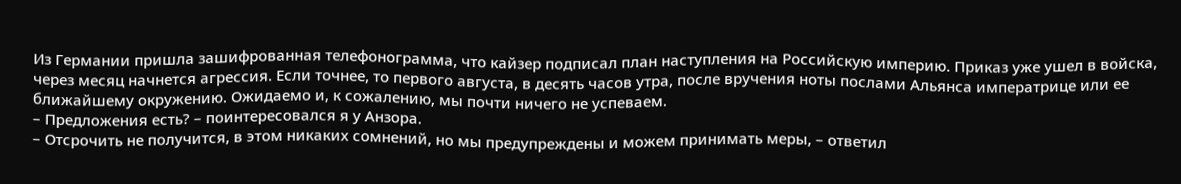Из Германии пришла зашифрованная телефонограмма, что кайзер подписал план наступления на Российскую империю. Приказ уже ушел в войска, через месяц начнется агрессия. Если точнее, то первого августа, в десять часов утра, после вручения ноты послами Альянса императрице или ее ближайшему окружению. Ожидаемо и, к сожалению, мы почти ничего не успеваем.
– Предложения есть? – поинтересовался я у Анзора.
– Отсрочить не получится, в этом никаких сомнений, но мы предупреждены и можем принимать меры, – ответил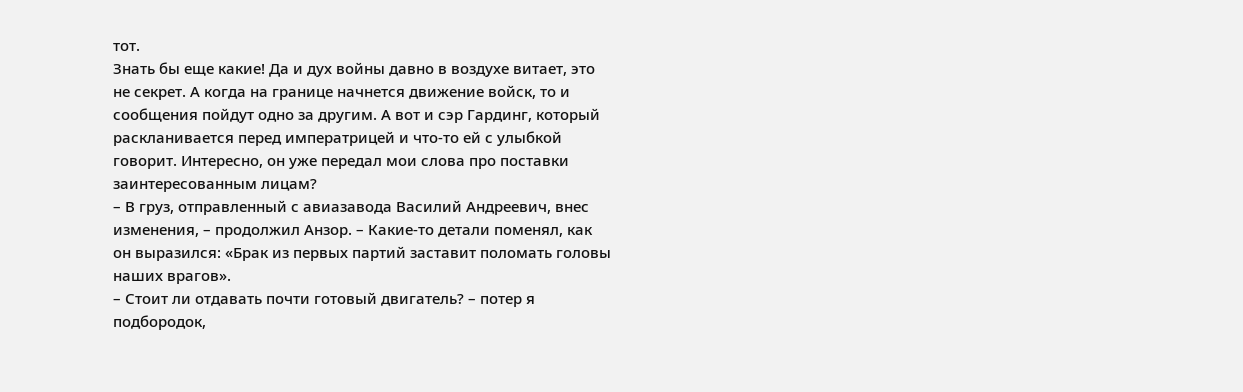тот.
Знать бы еще какие! Да и дух войны давно в воздухе витает, это не секрет. А когда на границе начнется движение войск, то и сообщения пойдут одно за другим. А вот и сэр Гардинг, который раскланивается перед императрицей и что-то ей с улыбкой говорит. Интересно, он уже передал мои слова про поставки заинтересованным лицам?
– В груз, отправленный с авиазавода Василий Андреевич, внес изменения, – продолжил Анзор. – Какие-то детали поменял, как он выразился: «Брак из первых партий заставит поломать головы наших врагов».
– Стоит ли отдавать почти готовый двигатель? – потер я подбородок,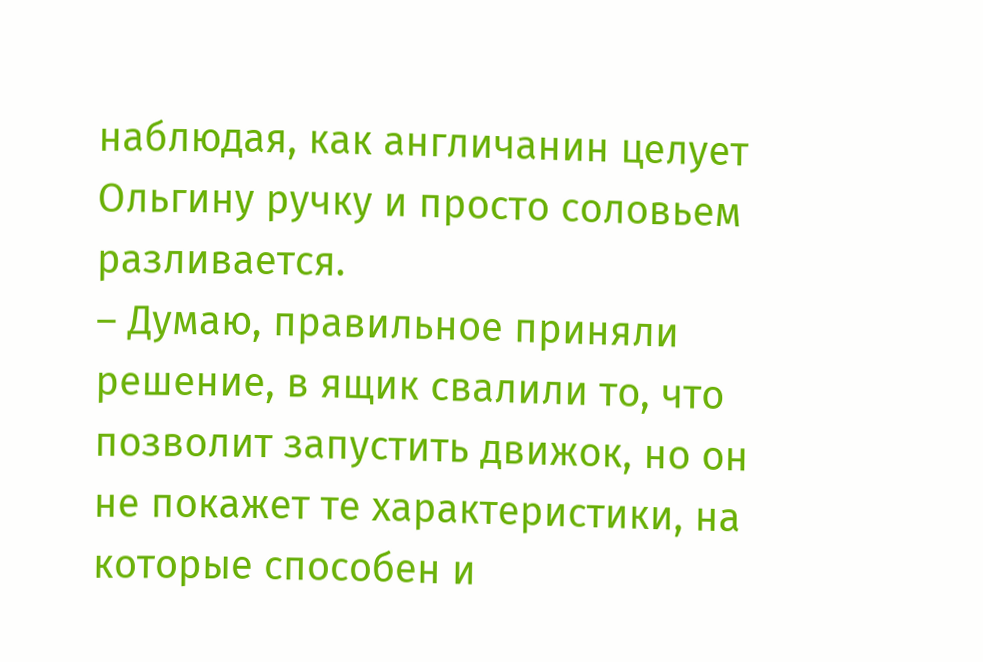наблюдая, как англичанин целует Ольгину ручку и просто соловьем разливается.
– Думаю, правильное приняли решение, в ящик свалили то, что позволит запустить движок, но он не покажет те характеристики, на которые способен и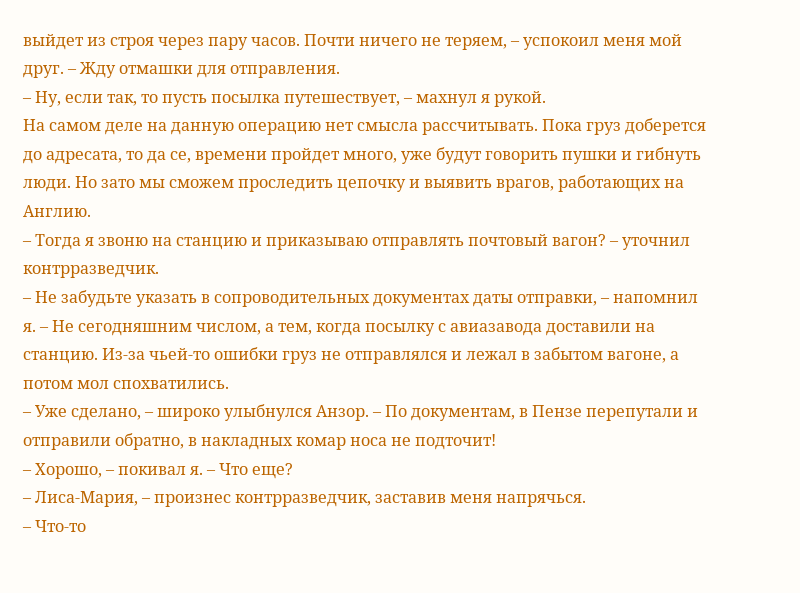выйдет из строя через пару часов. Почти ничего не теряем, – успокоил меня мой друг. – Жду отмашки для отправления.
– Ну, если так, то пусть посылка путешествует, – махнул я рукой.
На самом деле на данную операцию нет смысла рассчитывать. Пока груз доберется до адресата, то да се, времени пройдет много, уже будут говорить пушки и гибнуть люди. Но зато мы сможем проследить цепочку и выявить врагов, работающих на Англию.
– Тогда я звоню на станцию и приказываю отправлять почтовый вагон? – уточнил контрразведчик.
– Не забудьте указать в сопроводительных документах даты отправки, – напомнил я. – Не сегодняшним числом, а тем, когда посылку с авиазавода доставили на станцию. Из-за чьей-то ошибки груз не отправлялся и лежал в забытом вагоне, а потом мол спохватились.
– Уже сделано, – широко улыбнулся Анзор. – По документам, в Пензе перепутали и отправили обратно, в накладных комар носа не подточит!
– Хорошо, – покивал я. – Что еще?
– Лиса-Мария, – произнес контрразведчик, заставив меня напрячься.
– Что-то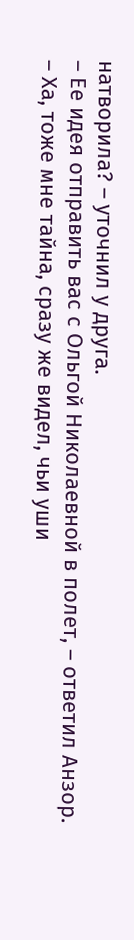натворила? – уточнил у друга.
– Ее идея отправить вас с Ольгой Николаевной в полет, – ответил Анзор.
– Ха, тоже мне тайна, сразу же видел, чьи уши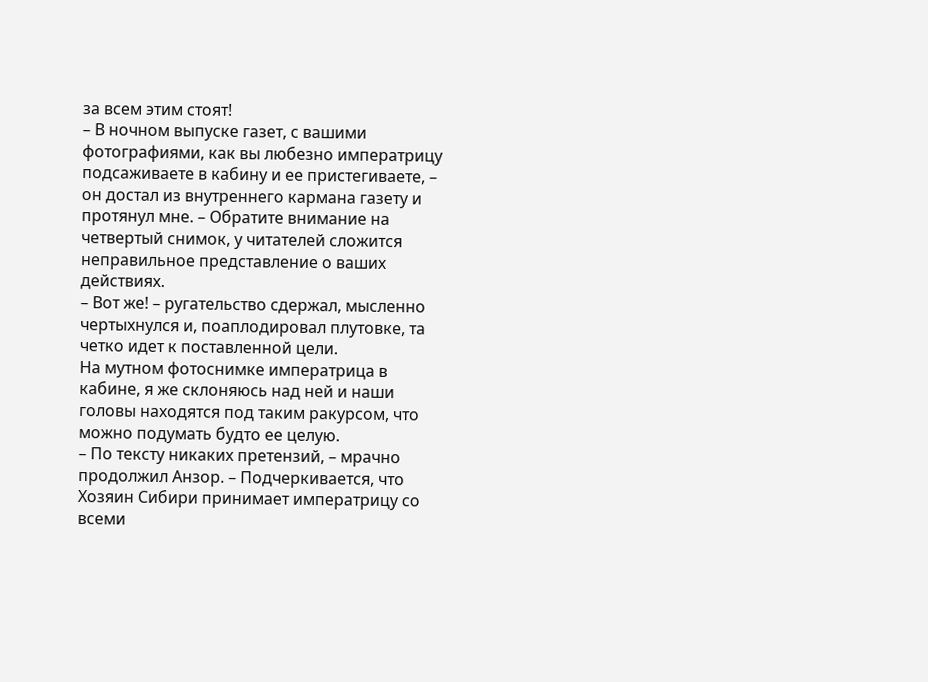за всем этим стоят!
– В ночном выпуске газет, с вашими фотографиями, как вы любезно императрицу подсаживаете в кабину и ее пристегиваете, – он достал из внутреннего кармана газету и протянул мне. – Обратите внимание на четвертый снимок, у читателей сложится неправильное представление о ваших действиях.
– Вот же! – ругательство сдержал, мысленно чертыхнулся и, поаплодировал плутовке, та четко идет к поставленной цели.
На мутном фотоснимке императрица в кабине, я же склоняюсь над ней и наши головы находятся под таким ракурсом, что можно подумать будто ее целую.
– По тексту никаких претензий, – мрачно продолжил Анзор. – Подчеркивается, что Хозяин Сибири принимает императрицу со всеми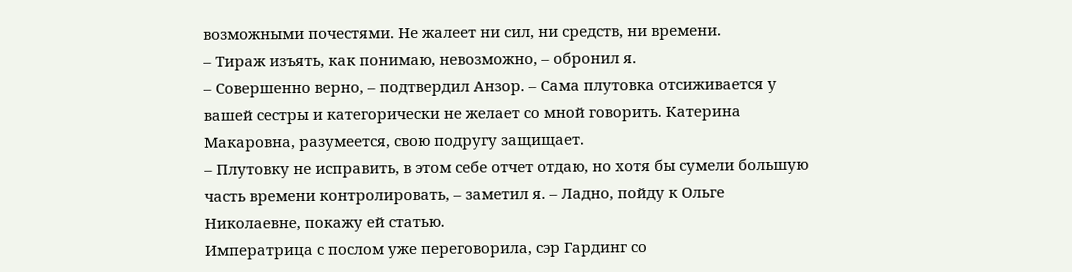возможными почестями. Не жалеет ни сил, ни средств, ни времени.
– Тираж изъять, как понимаю, невозможно, – обронил я.
– Совершенно верно, – подтвердил Анзор. – Сама плутовка отсиживается у вашей сестры и категорически не желает со мной говорить. Катерина Макаровна, разумеется, свою подругу защищает.
– Плутовку не исправить, в этом себе отчет отдаю, но хотя бы сумели большую часть времени контролировать, – заметил я. – Ладно, пойду к Ольге Николаевне, покажу ей статью.
Императрица с послом уже переговорила, сэр Гардинг со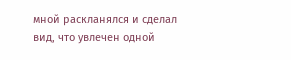мной раскланялся и сделал вид, что увлечен одной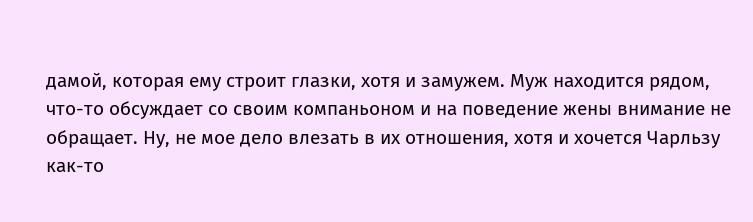дамой, которая ему строит глазки, хотя и замужем. Муж находится рядом, что-то обсуждает со своим компаньоном и на поведение жены внимание не обращает. Ну, не мое дело влезать в их отношения, хотя и хочется Чарльзу как-то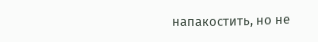напакостить, но не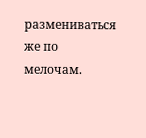размениваться же по мелочам.